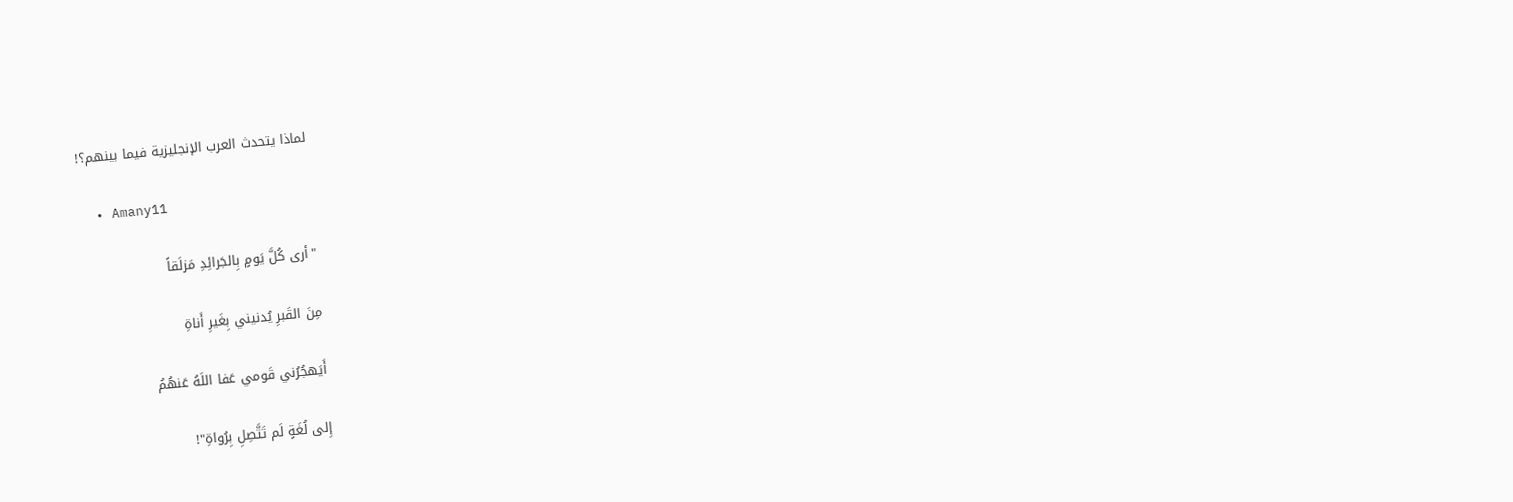لماذا يتحدث العرب الإنجليزية فيما بينهم؟!

  • Amany11

"أرى كُلَّ يَومٍ بِالجَرائِدِ مَزلَقاً

مِنَ القَبرِ يُدنيني بِغَيرِ أَناةِ

أَيَهجُرُني قَومي عَفا اللَهُ عَنهُمُ

إِلى لُغَةٍ لَم تَتَّصِلِ بِرُواةِ"!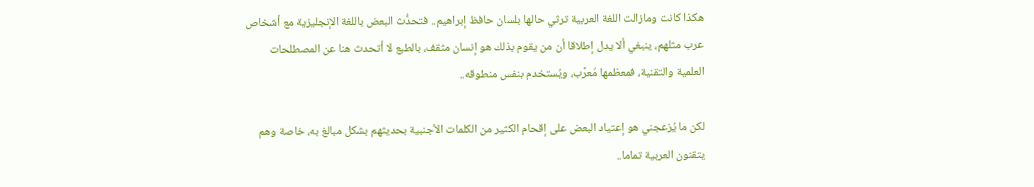هكذا كانت ومازالت اللغة العربية ترثي حالها بلسان حافظ إبراهيم.. فتحدُّث البعض باللغة الإنجليزية مع أشخاص عرب مثلهم، ينبغي ألا يدل إطلاقا أن من يقوم بذلك هو إنسان مثقف، بالطبع لا أتحدث هنا عن المصطلحات العلمية والتقنية، فمعظمها مُعرَّب، ويُستخدم بنفس منطوقه..

لكن ما يُزعجني هو إعتياد البعض على إقحام الكثير من الكلمات الأجنبية بحديثهم بشكل مبالغ به، خاصة وهم يتقنون العربية تماما..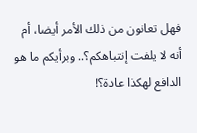فهل تعانون من ذلك الأمر أيضا، أم أنه لا يلفت إنتباهكم؟.. وبرأيكم ما هو الدافع لهكذا عادة؟!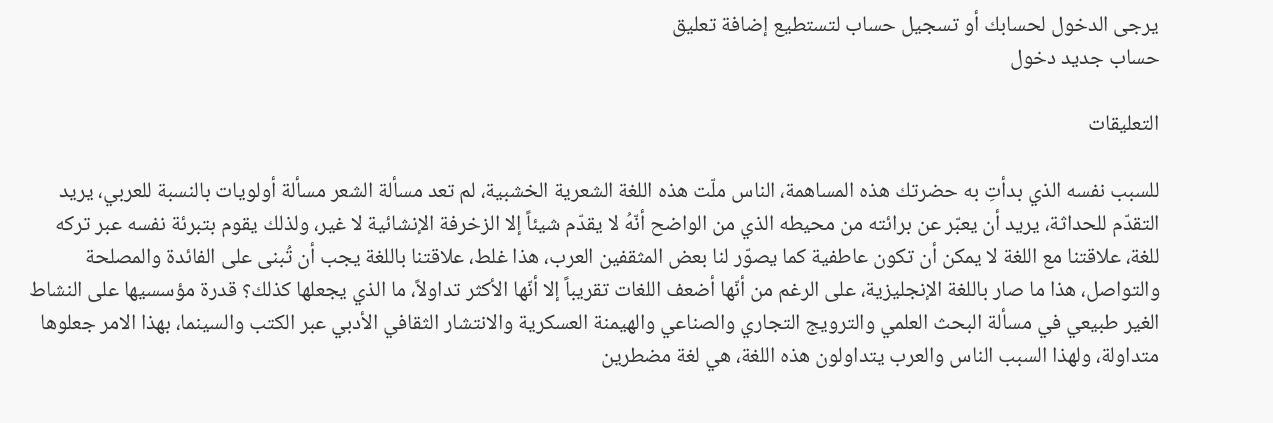يرجى الدخول لحسابك أو تسجيل حساب لتستطيع إضافة تعليق
حساب جديد دخول

التعليقات

للسبب نفسه الذي بدأتِ به حضرتك هذه المساهمة، الناس ملّت هذه اللغة الشعرية الخشبية، لم تعد مسألة الشعر مسألة أولويات بالنسبة للعربي، يريد التقدّم للحداثة، يريد أن يعبّر عن برائته من محيطه الذي من الواضح أنّهُ لا يقدّم شيئاً إلا الزخرفة الإنشائية لا غير، ولذلك يقوم بتبرئة نفسه عبر تركه للغة، علاقتنا مع اللغة لا يمكن أن تكون عاطفية كما يصوّر لنا بعض المثقفين العرب، هذا غلط، علاقتنا باللغة يجب أن تُبنى على الفائدة والمصلحة والتواصل، هذا ما صار باللغة الإنجليزية، على الرغم من أنّها أضعف اللغات تقريباً إلا أنّها الأكثر تداولاً، ما الذي يجعلها كذلك؟ قدرة مؤسسيها على النشاط الغير طبيعي في مسألة البحث العلمي والترويج التجاري والصناعي والهيمنة العسكرية والانتشار الثقافي الأدبي عبر الكتب والسينما، بهذا الامر جعلوها متداولة، ولهذا السبب الناس والعرب يتداولون هذه اللغة، هي لغة مضطرين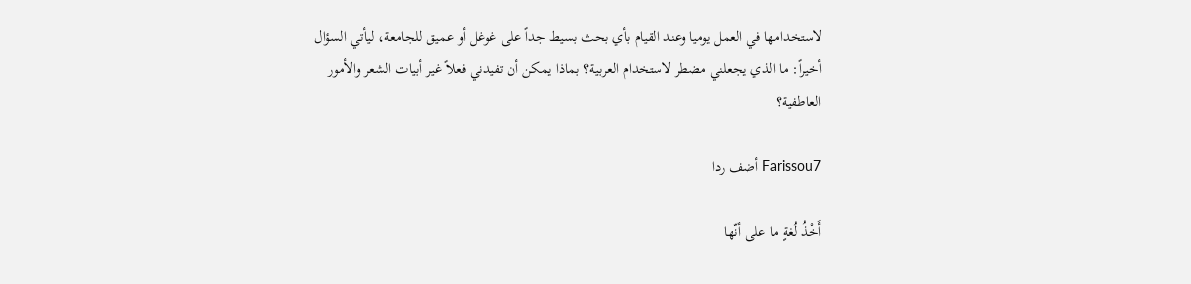لاستخدامها في العمل يوميا وعند القيام بأي بحث بسيط جداً على غوغل أو عميق للجامعة، ليأتي السؤال أخيراً: ما الذي يجعلني مضطر لاستخدام العربية؟ بماذا يمكن أن تفيدني فعلاً غير أبيات الشعر والأمور العاطفية؟

Farissou7 أضف ردا

أَخْذُ لُغةٍ ما على أنّها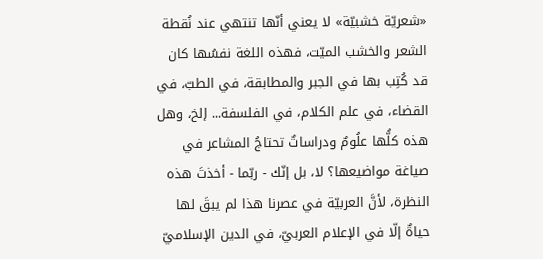«شعريّة خشبيّة» لا يعني أنّها تنتهي عند نُقطة الشعر والخشب الميّت، فهذه اللغة نفسُها كان قد كُتِب بها في الجبر والمطابقة، في الطبّ، في القضاء، في علم الكلام، في الفلسفة... إلخ، وهل هذه كلُّها علُومٌ ودراساتٌ تحتاجُ المشاعر في صياغة مواضيعها؟ لا، بل إنّك - ربّما - أخذتَ هذه النظرة، لأنَّ العربيّة في عصرنا هذا لم يبقَ لها حياةٌ إلّا في الإعلام العربيّ، في الدين الإسلاميّ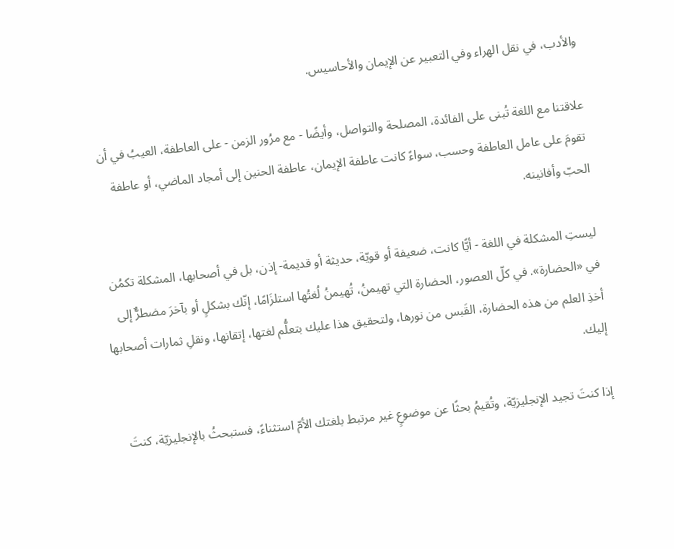والأدب، في نقل الهراء وفي التعبير عن الإيمان والأحاسيس.

علاقتنا مع اللغة تُبنى على الفائدة، المصلحة والتواصل، وأيضًا - مع مرُور الزمن - على العاطفة، العيبُ في أن تقومَ على عامل العاطفة وحسب، سواءً كانت عاطفة الإيمان، عاطفة الحنين إلى أمجاد الماضي، أو عاطفة الحبّ وأفانينه.

ليستِ المشكلة في اللغة - أيًّا كانت، ضعيفة أو قويّة، حديثة أو قديمة- إذن، بل في أصحابها، المشكلة تكمُن في «الحضارة». في كلّ العصور، الحضارة التي تهيمنُ، تُهيمنُ لُغتُها استلزَامًا، إنّك بشكلٍ أو بآخرَ مضطرٌّ إلى أخذِ العلم من هذه الحضارة، القَبس من نورها، ولتحقيق هذا عليك بتعلُّم لغتها، إتقانها، ونقلِ ثمارات أصحابها إليك.

إذا كنتَ تجيد الإنجليزيّة، وتُقيمُ بحثًا عن موضوعٍ غير مرتبط بلغتك الأمّ استثناءً، فستبحثُ بالإنجليزيّة، كنتَ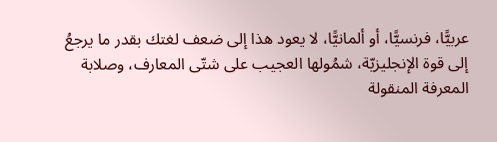عربيًّا، فرنسيًّا، أو ألمانيًّا، لا يعود هذا إلى ضعف لغتك بقدر ما يرجعُ إلى قوة الإنجليزيّة، شمُولها العجيب على شتّى المعارف، وصلابة المعرفة المنقولة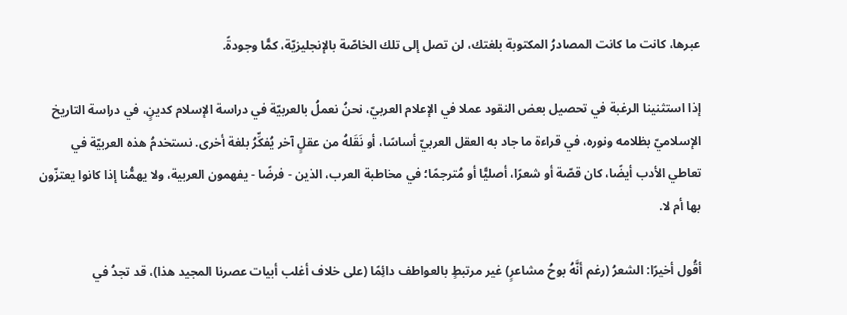عبرها، كانت ما كانت المصادرُ المكتوبة بلغتك، لن تصل إلى تلك الخاصّة بالإنجليزيّة، كمًّا وجودةً.

إذا استثنينا الرغبة في تحصيل بعض النقود عملا في الإعلام العربيّ، نحنُ نعملُ بالعربيّة في دراسة الإسلام كدينٍ، في دراسة التاريخ الإسلاميّ بظلامه ونوره، في قراءة ما جاد به العقل العربيّ أساسًا، أو نَقَلهُ من عقلٍ آخر يُفكِّرُ بلغة أخرى. نستخدمُ هذه العربيّة في تعاطي الأدب أيضًا، كان قصّة أو شعرًا، أصليًّا أو مُترجمًا؛ في مخاطبة العرب، الذين - فرضًا - يفهمون العربية، ولا يهمُّنا إذا كانوا يعتزّون بها أم لا.

أقُول أخيرًا: الشعرُ (رغم أنَّهُ بوحُ مشاعرٍ) غير مرتبطٍ بالعواطف دائِمًا (على خلاف أغلب أبيات عصرنا المجيد هذا)، قد تجدُ في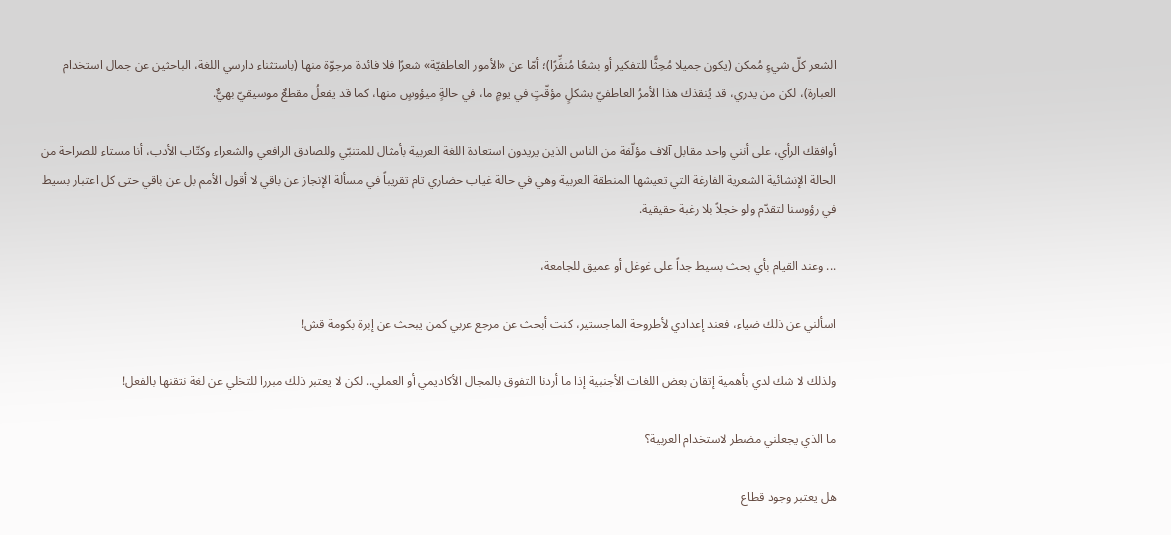الشعر كلّ شيءٍ مُمكن (يكون جميلا مُحِثًّا للتفكير أو بشعًا مُنفِّرًا)؛ أمّا عن «الأمور العاطفيّة» شعرًا فلا فائدة مرجوّة منها (باستثناء دارسي اللغة، الباحثين عن جمال استخدام العبارة)، لكن من يدري، قد يُنقذك هذا الأمرُ العاطفيّ بشكلٍ مؤقّتٍ في يومٍ ما، في حالةٍ ميؤوسٍ منها، كما قد يفعلُ مقطعٌ موسيقيّ بهيٌّ.

أوافقك الرأي، على أنني واحد مقابل آلاف مؤلّفة من الناس الذين يريدون استعادة اللغة العربية بأمثال للمتنبّي وللصادق الرافعي والشعراء وكتّاب الأدب، أنا مستاء للصراحة من الحالة الإنشائية الشعرية الفارغة التي تعيشها المنطقة العربية وهي في حالة غياب حضاري تام تقريباً في مسألة الإنجاز عن باقي لا أقول الأمم بل عن باقي حتى كل اعتبار بسيط في رؤوسنا لتقدّم ولو خجلاً بلا رغبة حقيقية.

... وعند القيام بأي بحث بسيط جداً على غوغل أو عميق للجامعة،

اسألني عن ذلك ضياء، فعند إعدادي لأطروحة الماجستير، كنت أبحث عن مرجع عربي كمن يبحث عن إبرة بكومة قش!

ولذلك لا شك لدي بأهمية إتقان بعض اللغات الأجنبية إذا ما أردنا التفوق بالمجال الأكاديمي أو العملي.. لكن لا يعتبر ذلك مبررا للتخلي عن لغة نتقنها بالفعل!

ما الذي يجعلني مضطر لاستخدام العربية؟

هل يعتبر وجود قطاع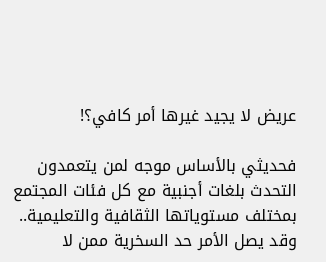عريض لا يجيد غيرها أمر كافي؟!

فحديثي بالأساس موجه لمن يتعمدون التحدث بلغات أجنبية مع كل فئات المجتمع بمختلف مستوياتها الثقافية والتعليمية.. وقد يصل الأمر حد السخرية ممن لا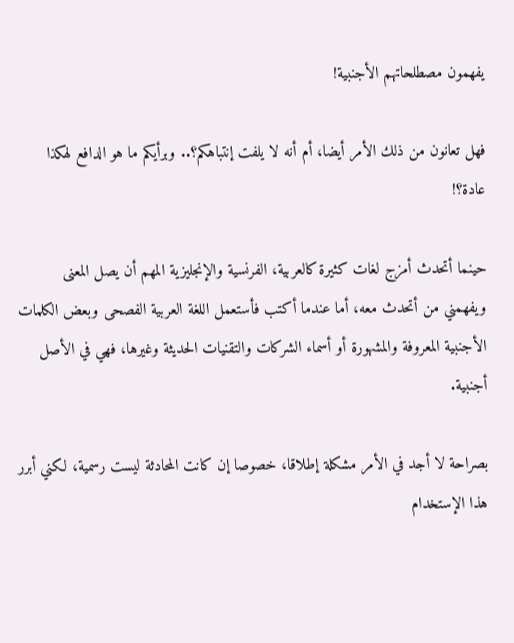يفهمون مصطلحاتهم الأجنبية!

فهل تعانون من ذلك الأمر أيضا، أم أنه لا يلفت إنتباهكم؟.. وبرأيكم ما هو الدافع لهكذا عادة؟!

حينما أتحدث أمزج لغات كثيرة كالعربية، الفرنسية والإنجليزية المهم أن يصل المعنى ويفهمني من أتحدث معه، أما عندما أكتب فأستعمل اللغة العربية الفصحى وبعض الكلمات الأجنبية المعروفة والمشهورة أو أسماء الشركات والتقنيات الحديثة وغيرها، فهي في الأصل أجنبية.

بصراحة لا أجد في الأمر مشكلة إطلاقا، خصوصا إن كانت المحادثة ليست رسمية، لكني أبرر هذا الإستخدام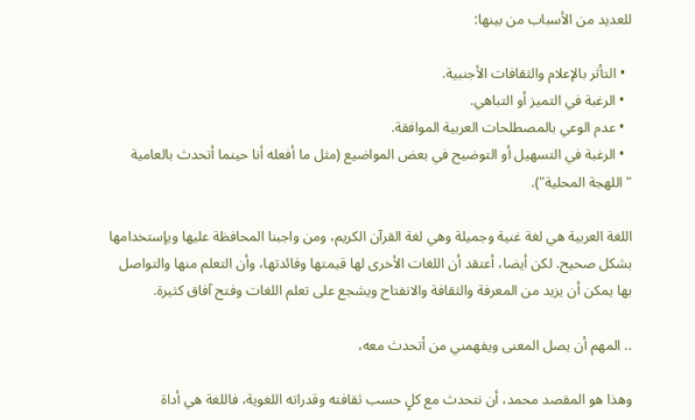للعديد من الأسباب من بينها:

  • التأثر بالإعلام والثقافات الأجنبية.
  • الرغبة في التميز أو التباهي.
  • عدم الوعي بالمصطلحات العربية الموافقة.
  • الرغبة في التسهيل أو التوضيح في بعض المواضيع (مثل ما أفعله أنا حينما أتحدث بالعامية "اللهجة المحلية").

اللغة العربية هي لغة غنية وجميلة وهي لغة القرآن الكريم، ومن واجبنا المحافظة عليها ويإستخدامها بشكل صحيح. لكن أيضا، أعتقد أن اللغات الأخرى لها قيمتها وفائدتها، وأن التعلم منها والتواصل بها يمكن أن يزيد من المعرفة والثقافة والانفتاح ويشجع على تعلم اللغات وفتح آفاق كثيرة.

.. المهم أن يصل المعنى ويفهمني من أتحدث معه،

وهذا هو المقصد محمد، أن نتحدث مع كلٍ حسب ثقافته وقدراته اللغوية، فاللغة هي أداة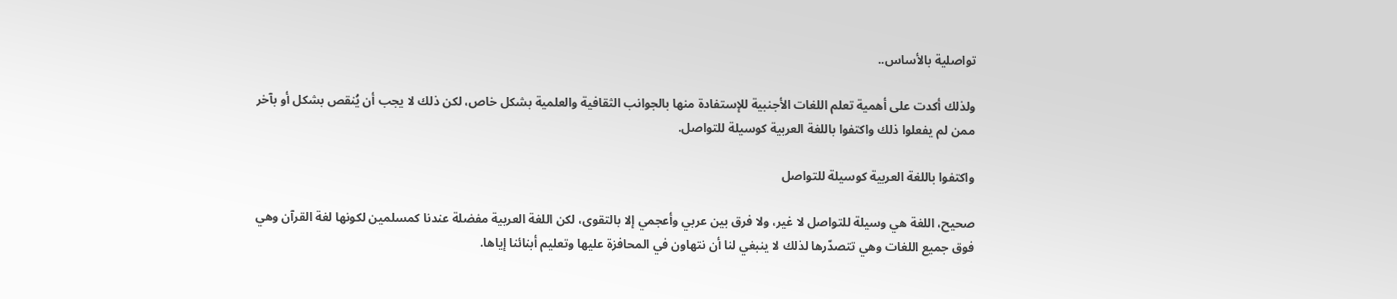تواصلية بالأساس..

ولذلك أكدت على أهمية تعلم اللغات الأجنبية للإستفادة منها بالجوانب الثقافية والعلمية بشكل خاص، لكن ذلك لا يجب أن يُنقص بشكل أو بآخر ممن لم يفعلوا ذلك واكتفوا باللغة العربية كوسيلة للتواصل.

واكتفوا باللغة العربية كوسيلة للتواصل

صحيح، اللغة هي وسيلة للتواصل لا غير، ولا فرق بين عربي وأعجمي إلا بالتقوى، لكن اللغة العربية مفضلة عندنا كمسلمين لكونها لغة القرآن وهي فوق جميع اللغات وهي تتصدّرها لذلك لا ينبغي لنا أن نتهاون في المحافزة عليها وتعليم أبنائنا إياها.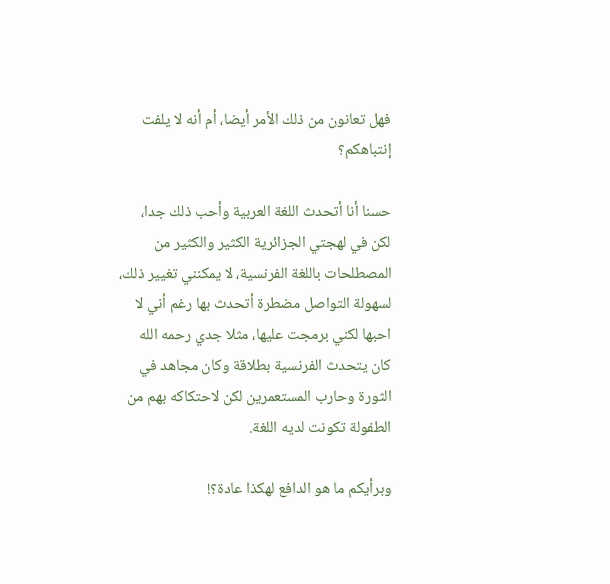فهل تعانون من ذلك الأمر أيضا، أم أنه لا يلفت إنتباهكم؟

حسنا أنا أتحدث اللغة العربية وأحب ذلك جدا، لكن في لهجتي الجزائرية الكثير والكثير من المصطلحات باللغة الفرنسية، لا يمكنني تغيير ذلك، لسهولة التواصل مضطرة أتحدث بها رغم أني لا احبها لكني برمجت عليها، مثلا جدي رحمه الله كان يتحدث الفرنسية بطلاقة وكان مجاهد في الثورة وحارب المستعمرين لكن لاحتكاكه بهم من الطفولة تكونت لديه اللغة.

وبرأيكم ما هو الدافع لهكذا عادة؟!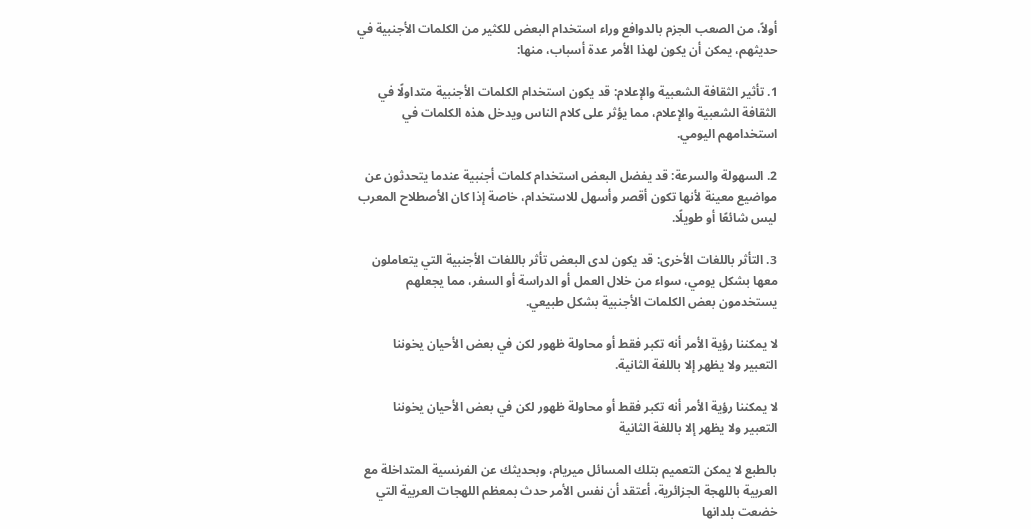أولاً، من الصعب الجزم بالدوافع وراء استخدام البعض للكثير من الكلمات الأجنبية في حديثهم، يمكن أن يكون لهذا الأمر عدة أسباب، منها:

1. تأثير الثقافة الشعبية والإعلام: قد يكون استخدام الكلمات الأجنبية متداولًا في الثقافة الشعبية والإعلام، مما يؤثر على كلام الناس ويدخل هذه الكلمات في استخدامهم اليومي.

2. السهولة والسرعة: قد يفضل البعض استخدام كلمات أجنبية عندما يتحدثون عن مواضيع معينة لأنها تكون أقصر وأسهل للاستخدام، خاصة إذا كان الأصطلاح المعرب ليس شائعًا أو طويلًا.

3. التأثر باللغات الأخرى: قد يكون لدى البعض تأثر باللغات الأجنبية التي يتعاملون معها بشكل يومي، سواء من خلال العمل أو الدراسة أو السفر، مما يجعلهم يستخدمون بعض الكلمات الأجنبية بشكل طبيعي.

لا يمكننا رؤية الأمر أنه تكبر فقط أو محاولة ظهور لكن في بعض الأحيان يخوننا التعبير ولا يظهر إلا باللغة الثانية.

لا يمكننا رؤية الأمر أنه تكبر فقط أو محاولة ظهور لكن في بعض الأحيان يخوننا التعبير ولا يظهر إلا باللغة الثانية

بالطبع لا يمكن التعميم بتلك المسائل ميريام، وبحديثك عن الفرنسية المتداخلة مع العربية باللهجة الجزائرية، أعتقد أن نفس الأمر حدث بمعظم اللهجات العربية التي خضعت بلدانها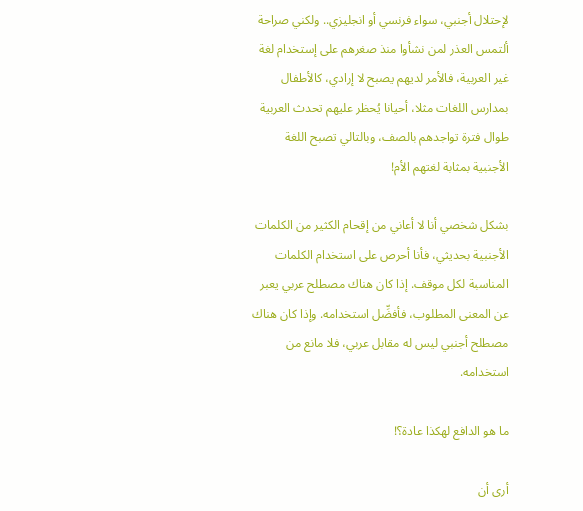لإحتلال أجنبي، سواء فرنسي أو انجليزي.. ولكني صراحة ألتمس العذر لمن نشأوا منذ صغرهم على إستخدام لغة غير العربية، فالأمر لديهم يصبح لا إرادي، كالأطفال بمدارس اللغات مثلا، أحيانا يُحظر عليهم تحدث العربية طوال فترة تواجدهم بالصف، وبالتالي تصبح اللغة الأجنبية بمثابة لغتهم الأم!

بشكل شخصي أنا لا أعاني من إقحام الكثير من الكلمات الأجنبية بحديثي، فأنا أحرص على استخدام الكلمات المناسبة لكل موقف. إذا كان هناك مصطلح عربي يعبر عن المعنى المطلوب، فأفضِّل استخدامه. وإذا كان هناك مصطلح أجنبي ليس له مقابل عربي، فلا مانع من استخدامه.

ما هو الدافع لهكذا عادة؟!

أرى أن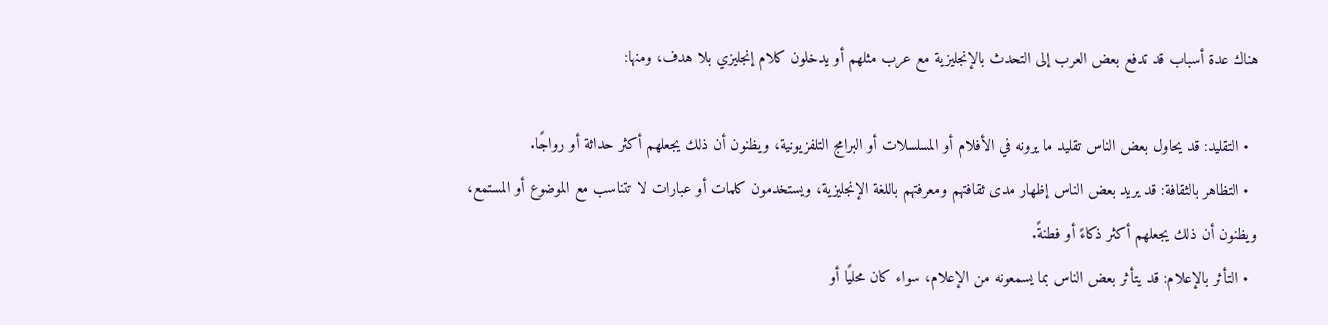هناك عدة أسباب قد تدفع بعض العرب إلى التحدث بالإنجليزية مع عرب مثلهم أو يدخلون كلام إنجليزي بلا هدف، ومنها:

  • التقليد: قد يحاول بعض الناس تقليد ما يرونه في الأفلام أو المسلسلات أو البرامج التلفزيونية، ويظنون أن ذلك يجعلهم أكثر حداثة أو رواجًا.
  • التظاهر بالثقافة: قد يريد بعض الناس إظهار مدى ثقافتهم ومعرفتهم باللغة الإنجليزية، ويستخدمون كلمات أو عبارات لا تتناسب مع الموضوع أو المستمع، ويظنون أن ذلك يجعلهم أكثر ذكاءً أو فطنةً.
  • التأثر بالإعلام: قد يتأثر بعض الناس بما يسمعونه من الإعلام، سواء كان محليًا أو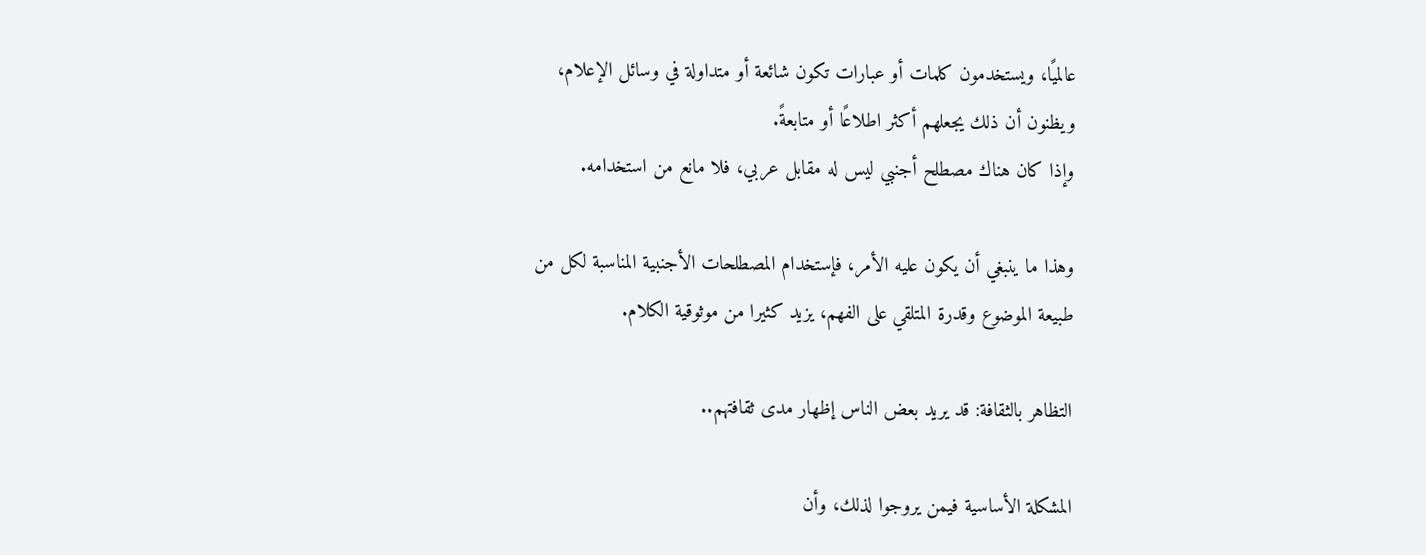عالميًا، ويستخدمون كلمات أو عبارات تكون شائعة أو متداولة في وسائل الإعلام، ويظنون أن ذلك يجعلهم أكثر اطلاعًا أو متابعةً.
وإذا كان هناك مصطلح أجنبي ليس له مقابل عربي، فلا مانع من استخدامه.

وهذا ما ينبغي أن يكون عليه الأمر، فإستخدام المصطلحات الأجنبية المناسبة لكل من طبيعة الموضوع وقدرة المتلقي على الفهم، يزيد كثيرا من موثوقية الكلام.

التظاهر بالثقافة: قد يريد بعض الناس إظهار مدى ثقافتهم..

المشكلة الأساسية فيمن يروجوا لذلك، وأن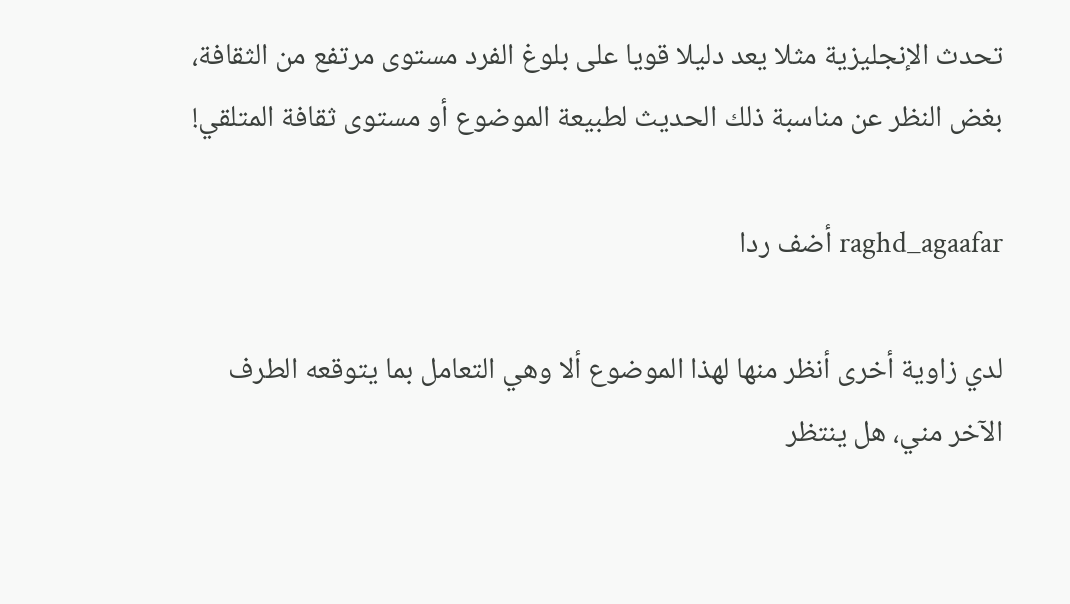تحدث الإنجليزية مثلا يعد دليلا قويا على بلوغ الفرد مستوى مرتفع من الثقافة، بغض النظر عن مناسبة ذلك الحديث لطبيعة الموضوع أو مستوى ثقافة المتلقي!

raghd_agaafar أضف ردا

لدي زاوية أخرى أنظر منها لهذا الموضوع ألا وهي التعامل بما يتوقعه الطرف الآخر مني، هل ينتظر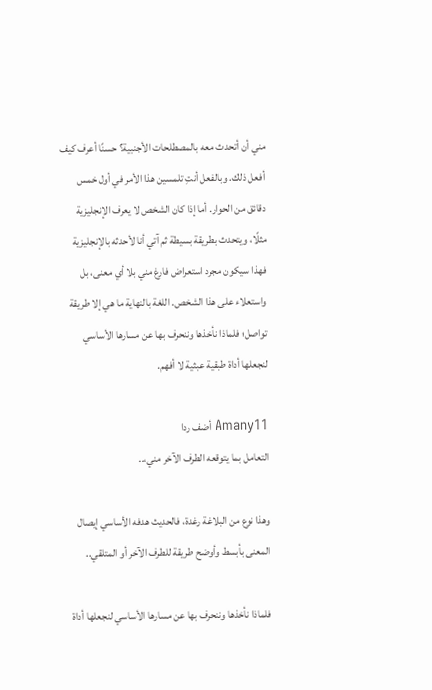مني أن أتحدث معه بالمصطلحات الأجنبية؟ حسنًا أعرف كيف أفعل ذلك. وبالفعل أنتِ تلمسين هذا الأمر في أول خمس دقائق من الحوار. أما إذا كان الشخص لا يعرف الإنجليزية مثلًا، ويتحدث بطريقة بسيطة ثم آتي أنا لأحدثه بالإنجليزية فهذا سيكون مجرد استعراض فارغ مني بلا أي معنى، بل واستعلاء على هذا الشخص. اللغة بالنهاية ما هي إلا طريقة تواصل؛ فلماذا نأخذها وننحرف بها عن مسارها الأساسي لنجعلها أداة طبقية عبثية لا أفهم.

Amany11 أضف ردا
التعامل بما يتوقعه الطرف الآخر مني،..

وهذا نوع من البلاغة رغدة، فالحديث هدفه الأساسي إيصال المعنى بأبسط وأوضح طريقة للطرف الآخر أو المتلقي..

فلماذا نأخذها وننحرف بها عن مسارها الأساسي لنجعلها أداة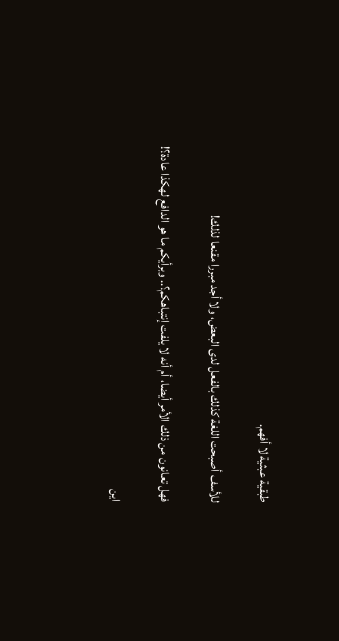طبقية عبثية لا أفهم.

للأسف أصبحت اللغة كذلك بالفعل لدى البعض، ولا أجد مبررا مقنعا لذلك!

فهل تعانون من ذلك الأمر أيضا، أم أنه لا يلفت إنتباهكم؟.. وبرأيكم ما هو الدافع لهكذا عادة؟!

اين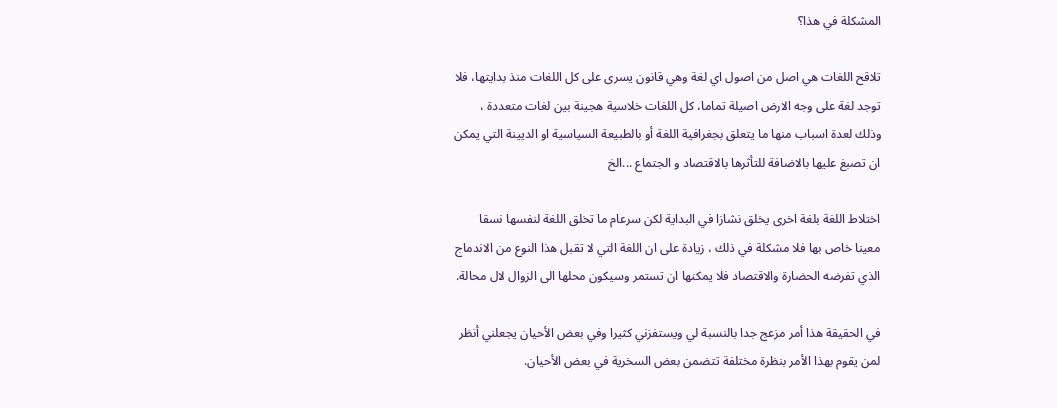المشكلة في هذا؟

تلاقح اللغات هي اصل من اصول اي لغة وهي قانون يسرى على كل اللغات منذ بدايتها، فلا توجد لغة على وجه الارض اصيلة تماما، كل اللغات خلاسية هجينة بين لغات متعددة ، وذلك لعدة اسباب منها ما يتعلق بجغرافية اللغة أو بالطبيعة السياسية او الديينة التي يمكن ان تصبغ عليها بالاضافة للتأثرها بالاقتصاد و الجتماع ...الخ

اختلاط اللغة بلغة اخرى يخلق نشازا في البداية لكن سرعام ما تخلق اللغة لنفسها نسقا معينا خاص بها فلا مشكلة في ذلك ، زيادة على ان اللغة التي لا تقبل هذا النوع من الاندماج الذي تفرضه الحضارة والاقتصاد فلا يمكنها ان تستمر وسيكون محلها الى الزوال لال محالة.

في الحقيقة هذا أمر مزعج جدا بالنسبة لي ويستفزني كثيرا وفي بعض الأحيان يجعلني أنظر لمن يقوم بهذا الأمر بنظرة مختلفة تتضمن بعض السخرية في بعض الأحيان.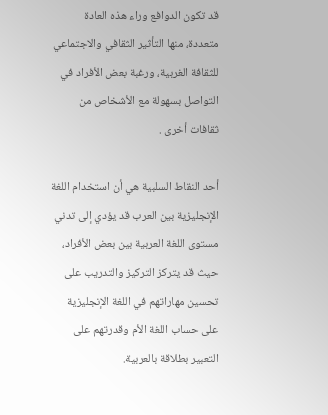قد تكون الدوافع وراء هذه العادة متعددة، منها التأثير الثقافي والاجتماعي للثقافة الغربية، ورغبة بعض الأفراد في التواصل بسهولة مع الأشخاص من ثقافات أخرى .

أحد النقاط السلبية هي أن استخدام اللغة الإنجليزية بين العرب قد يؤدي إلى تدني مستوى اللغة العربية بين بعض الأفراد، حيث قد يتركز التركيز والتدريب على تحسين مهاراتهم في اللغة الإنجليزية على حساب اللغة الأم وقدرتهم على التعبير بطلاقة بالعربية.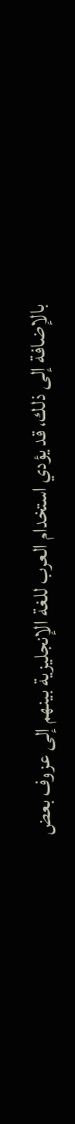بالإضافة إلى ذلك، قد يؤدي استخدام العرب للغة الإنجليزية بينهم إلى عزوف بعض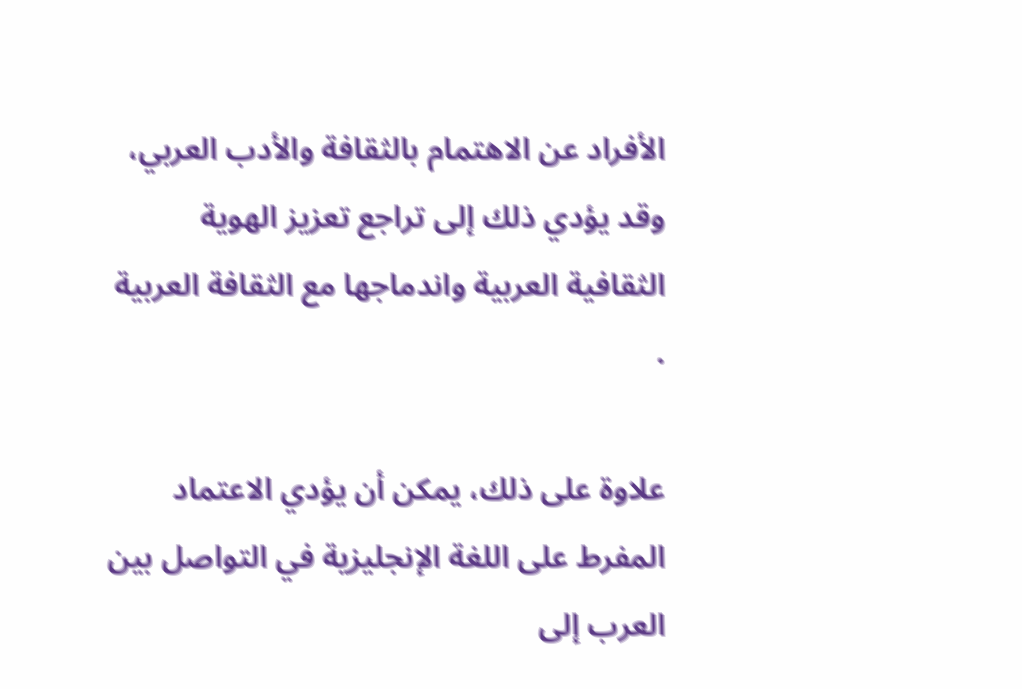الأفراد عن الاهتمام بالثقافة والأدب العربي، وقد يؤدي ذلك إلى تراجع تعزيز الهوية الثقافية العربية واندماجها مع الثقافة العربية .

علاوة على ذلك، يمكن أن يؤدي الاعتماد المفرط على اللغة الإنجليزية في التواصل بين العرب إلى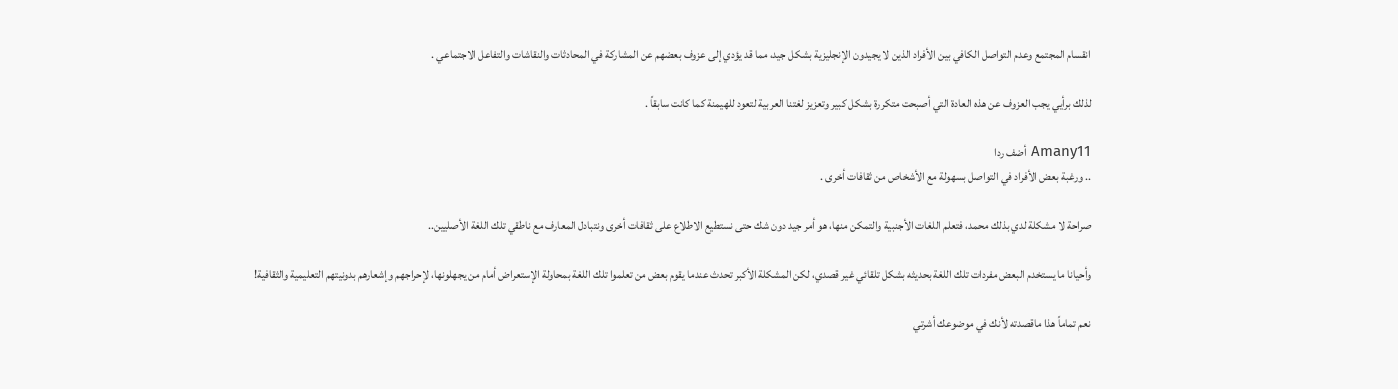انقسام المجتمع وعدم التواصل الكافي بين الأفراد الذين لا يجيدون الإنجليزية بشكل جيد، مما قد يؤدي إلى عزوف بعضهم عن المشاركة في المحادثات والنقاشات والتفاعل الاجتماعي .

لذلك برأيي يجب العزوف عن هذه العادة التي أصبحت متكررة بشكل كبير وتعزيز لغتنا العربية لتعود للهيمنة كما كانت سابقاً .

Amany11 أضف ردا
.. ورغبة بعض الأفراد في التواصل بسهولة مع الأشخاص من ثقافات أخرى .

صراحة لا مشكلة لدي بذلك محمد، فتعلم اللغات الأجنبية والتمكن منها، هو أمر جيد دون شك حتى نستطيع الاطلاع على ثقافات أخرى ونتبادل المعارف مع ناطقي تلك اللغة الأصليين..

وأحيانا ما يستخدم البعض مفردات تلك اللغة بحديثه بشكل تلقائي غير قصدي، لكن المشكلة الأكبر تحدث عندما يقوم بعض من تعلموا تلك اللغة بمحاولة الإستعراض أمام من يجهلونها، لإحراجهم وإشعارهم بدونيتهم التعليمية والثقافية!

نعم تماماً هذا ماقصدته لأنك في موضوعك أشرتي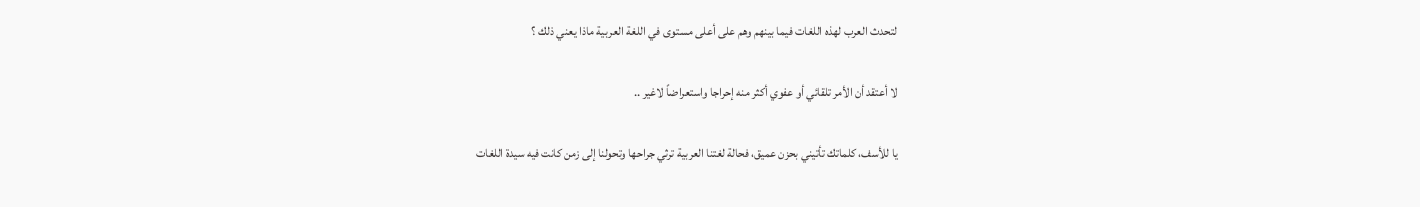لتحدث العرب لهذه اللغات فيما بينهم وهم على أعلى مستوى في اللغة العربية ماذا يعني ذلك ؟

لا أعتقد أن الأمر تلقائي أو عفوي أكثر منه إحراجا واستعراضاً لاغير ..

يا للأسف، كلماتك تأتيني بحزن عميق، فحالة لغتنا العربية ترثي جراحها وتحولنا إلى زمن كانت فيه سيدة اللغات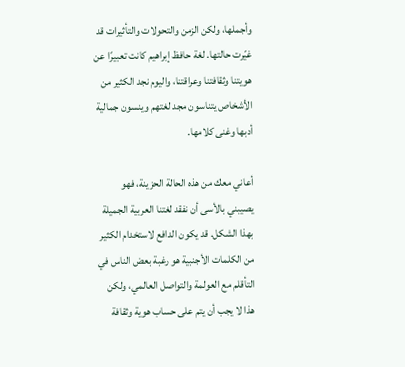وأجملها، ولكن الزمن والتحولات والتأثيرات قد غيّرت حالتها. لغة حافظ إبراهيم كانت تعبيرًا عن هويتنا وثقافتنا وعراقتنا، واليوم نجد الكثير من الأشخاص يتناسون مجد لغتهم وينسون جمالية أدبها وغنى كلامها.

أعاني معك من هذه الحالة الحزينة، فهو يصيبني بالأسى أن نفقد لغتنا العربية الجميلة بهذا الشكل. قد يكون الدافع لاستخدام الكثير من الكلمات الأجنبية هو رغبة بعض الناس في التأقلم مع العولمة والتواصل العالمي، ولكن هذا لا يجب أن يتم على حساب هوية وثقافة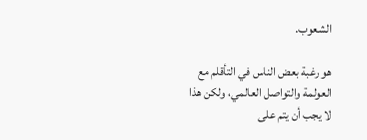الشعوب.

هو رغبة بعض الناس في التأقلم مع العولمة والتواصل العالمي، ولكن هذا لا يجب أن يتم على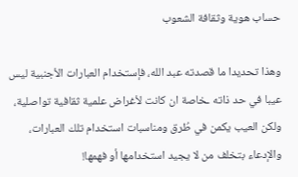حساب هوية وثقافة الشعوب

وهذا تحديدا ما قصدته عبد الله، فإستخدام العبارات الأجنبية ليس عيبا في حد ذاته ـخاصة ان كانت لأغراض علمية ثقافية تواصلية، ولكن العيب يكمن في طُرق ومناسبات استخدام تلك العبارات، والإدعاء بتخلف من لا يجيد استخدامها أو فهمها!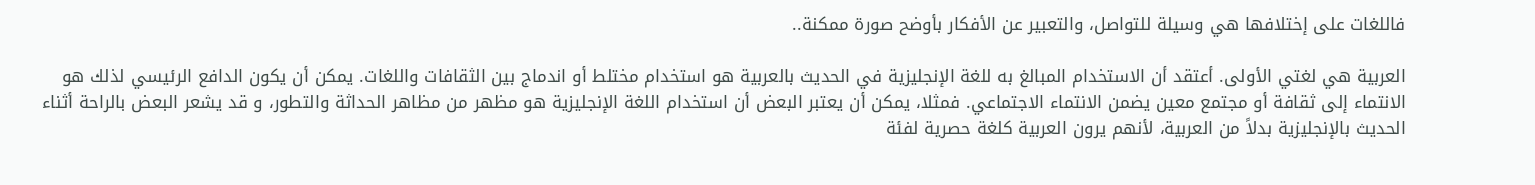فاللغات على إختلافها هي وسيلة للتواصل، والتعبير عن الأفكار بأوضح صورة ممكنة..

العربية هي لغتي الأولى. أعتقد أن الاستخدام المبالغ به للغة الإنجليزية في الحديث بالعربية هو استخدام مختلط أو اندماج بين الثقافات واللغات. يمكن أن يكون الدافع الرئيسي لذلك هو الانتماء إلى ثقافة أو مجتمع معين يضمن الانتماء الاجتماعي. فمثلا، يمكن أن يعتبر البعض أن استخدام اللغة الإنجليزية هو مظهر من مظاهر الحداثة والتطور، و قد يشعر البعض بالراحة أثناء الحديث بالإنجليزية بدلاً من العربية، لأنهم يرون العربية كلغة حصرية لفئة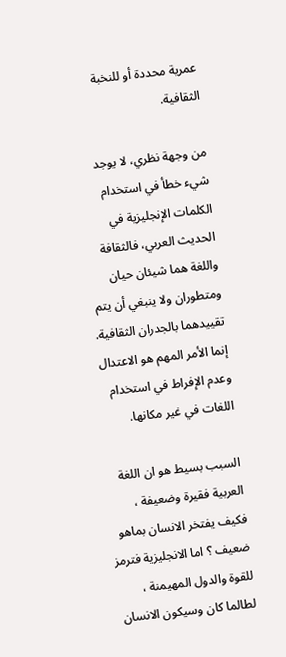عمرية محددة أو للنخبة الثقافية.

من وجهة نظري، لا يوجد شيء خطأ في استخدام الكلمات الإنجليزية في الحديث العربي، فالثقافة واللغة هما شيئان حيان ومتطوران ولا ينبغي أن يتم تقييدهما بالجدران الثقافية. إنما الأمر المهم هو الاعتدال وعدم الإفراط في استخدام اللغات في غير مكانها.

السبب بسيط هو ان اللغة العربية فقيرة وضعيفة ، فكيف يفتخر الانسان بماهو ضعيف ؟ اما الانجليزية فترمز للقوة والدول المهيمنة ، لطالما كان وسيكون الانسان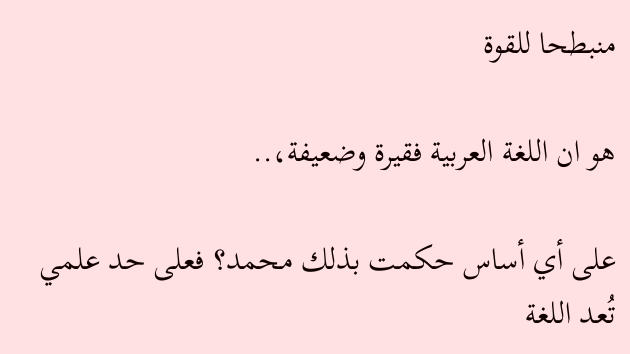منبطحا للقوة

هو ان اللغة العربية فقيرة وضعيفة،..

على أي أساس حكمت بذلك محمد؟ فعلى حد علمي تُعد اللغة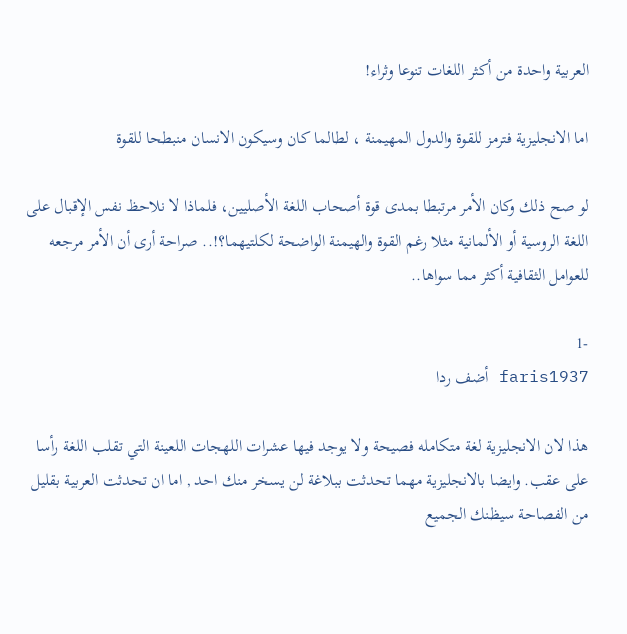العربية واحدة من أكثر اللغات تنوعا وثراء!

اما الانجليزية فترمز للقوة والدول المهيمنة ، لطالما كان وسيكون الانسان منبطحا للقوة

لو صح ذلك وكان الأمر مرتبطا بمدى قوة أصحاب اللغة الأصليين، فلماذا لا نلاحظ نفس الإقبال على اللغة الروسية أو الألمانية مثلا رغم القوة والهيمنة الواضحة لكلتيهما؟!.. صراحة أرى أن الأمر مرجعه للعوامل الثقافية أكثر مما سواها..

-1
faris1937 أضف ردا

هذا لان الانجليزية لغة متكامله فصيحة ولا يوجد فيها عشرات اللهجات اللعينة التي تقلب اللغة رأسا على عقب. وايضا بالانجليزية مهما تحدثت ببلاغة لن يسخر منك احد , اما ان تحدثت العربية بقليل من الفصاحة سيظنك الجميع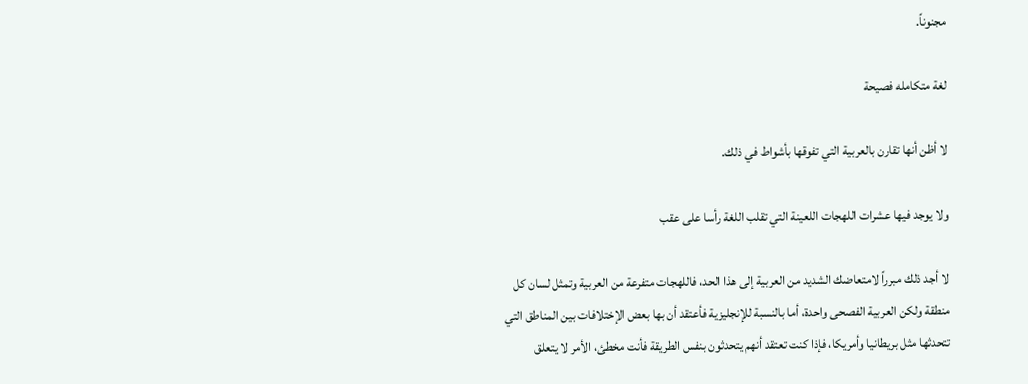مجنوناً.

لغة متكامله فصيحة

لا أظن أنها تقارن بالعربية التي تفوقها بأشواط في ذلك.

ولا يوجد فيها عشرات اللهجات اللعينة التي تقلب اللغة رأسا على عقب

لا أجد ذلك مبرراً لامتعاضك الشديد من العربية إلى هذا الحد، فاللهجات متفرعة من العربية وتمثل لسان كل منطقة ولكن العربية الفصحى واحدة، أما بالنسبة للإنجليزية فأعتقد أن بها بعض الإختلافات بين المناطق التي تتحدثها مثل بريطانيا وأمريكا، فإذا كنت تعتقد أنهم يتحدثون بنفس الطريقة فأنت مخطئ، الأمر لا يتعلق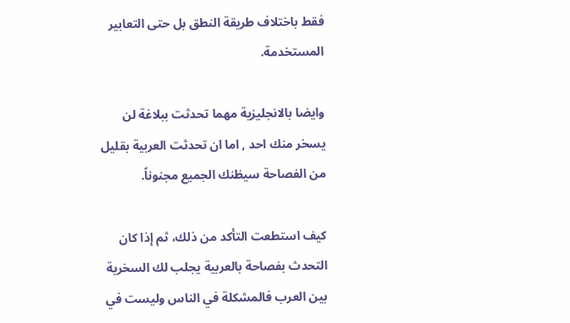فقط باختلاف طريقة النطق بل حتى التعابير المستخدمة.

وايضا بالانجليزية مهما تحدثت ببلاغة لن يسخر منك احد , اما ان تحدثت العربية بقليل من الفصاحة سيظنك الجميع مجنوناً.

كيف استطعت التأكد من ذلك، ثم إذا كان التحدث بفصاحة بالعربية يجلب لك السخرية بين العرب فالمشكلة في الناس وليست في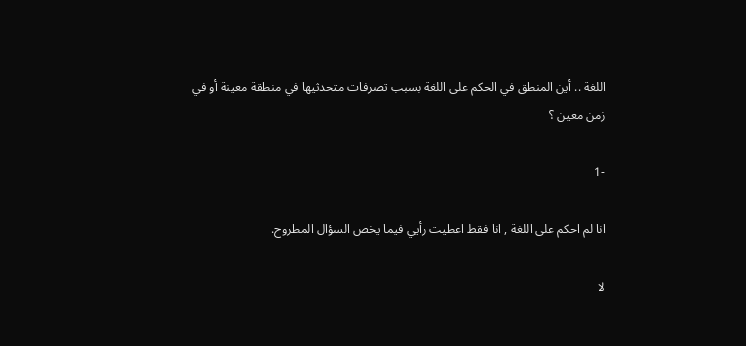اللغة .. أين المنطق في الحكم على اللغة بسبب تصرفات متحدثيها في منطقة معينة أو في زمن معين ؟

-1

انا لم احكم على اللغة , انا فقط اعطيت رأيي فيما يخص السؤال المطروح.

لا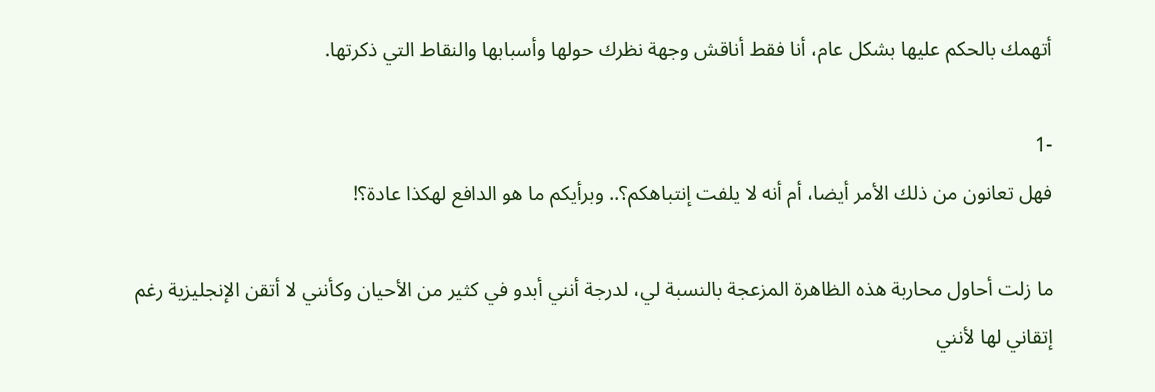أتهمك بالحكم عليها بشكل عام، أنا فقط أناقش وجهة نظرك حولها وأسبابها والنقاط التي ذكرتها.

-1
فهل تعانون من ذلك الأمر أيضا، أم أنه لا يلفت إنتباهكم؟.. وبرأيكم ما هو الدافع لهكذا عادة؟!

ما زلت أحاول محاربة هذه الظاهرة المزعجة بالنسبة لي، لدرجة أنني أبدو في كثير من الأحيان وكأنني لا أتقن الإنجليزية رغم إتقاني لها لأنني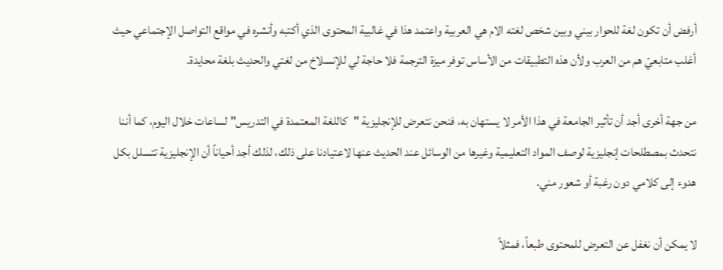أرفض أن تكون لغة للحوار بيني وبين شخص لغته الام هي العربية واعتمد هذا في غالبية المحتوى الذي أكتبه وأنشره في مواقع التواصل الإجتماعي حيث أغلب متابعيّ هم من العرب ولأن هذه التطبيقات من الأساس توفر ميزة الترجمة فلا حاجة لي للإنسلاخ من لغتي والحديث بلغة محايدة.

من جهة أخرى أجد أن تأثير الجامعة في هذا الأمر لا يستهان به، فنحن نتعرض للإنجليزية "كاللغة المعتمدة في التدريس" لساعات خلال اليوم، كما أننا نتحدث بمصطلحات إنجليزية لوصف المواد التعليمية وغيرها من الوسائل عند الحديث عنها لاعتيادنا على ذلك، لذلك أجد أحياناً أن الإنجليزية تتسلل بكل هدوء إلى كلامي دون رغبة أو شعور مني.

لا يمكن أن نغفل عن التعرض للمحتوى طبعاً، فمثلاً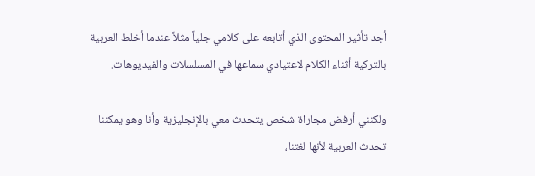أجد تأثير المحتوى الذي أتابعه على كلامي جلياً مثلاً عندما أخلط العربية بالتركية أثناء الكلام لاعتيادي سماعها في المسلسلات والفيديوهات.

ولكنني أرفض مجاراة شخص يتحدث معي بالإنجليزية وأنا وهو يمكننا تحدث العربية لأنها لغتنا،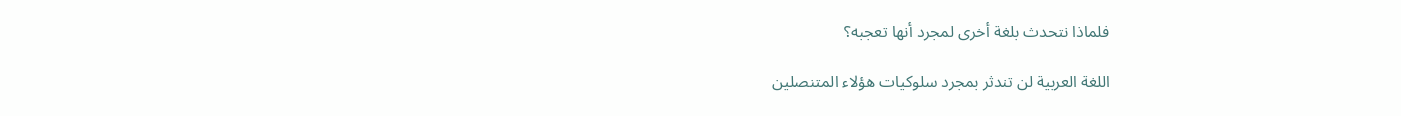فلماذا نتحدث بلغة أخرى لمجرد أنها تعجبه؟

اللغة العربية لن تندثر بمجرد سلوكيات هؤلاء المتنصلين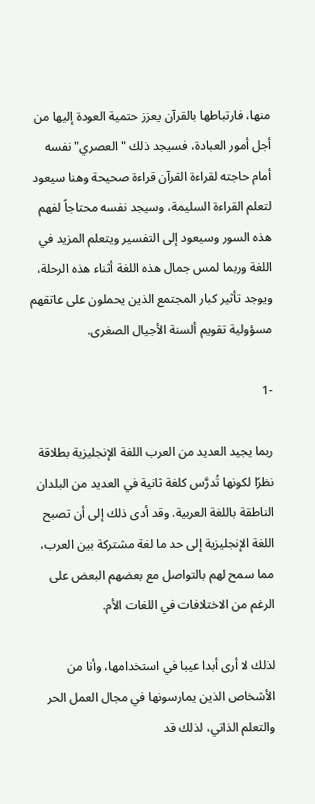منها، فارتباطها بالقرآن يعزز حتمية العودة إليها من أجل أمور العبادة، فسيجد ذلك "العصري" نفسه أمام حاجته لقراءة القرآن قراءة صحيحة وهنا سيعود لتعلم القراءة السليمة، وسيجد نفسه محتاجاً لفهم هذه السور وسيعود إلى التفسير ويتعلم المزيد في اللغة وربما لمس جمال هذه اللغة أثناء هذه الرحلة، ويوجد تأثير كبار المجتمع الذين يحملون على عاتقهم مسؤولية تقويم ألسنة الأجيال الصغرى.

-1

ربما يجيد العديد من العرب اللغة الإنجليزية بطلاقة نظرًا لكونها تُدرَّس كلغة ثانية في العديد من البلدان الناطقة باللغة العربية. وقد أدى ذلك إلى أن تصبح اللغة الإنجليزية إلى حد ما لغة مشتركة بين العرب، مما سمح لهم بالتواصل مع بعضهم البعض على الرغم من الاختلافات في اللغات الأم.

لذلك لا أرى أبدا عيبا في استخدامها، وأنا من الأشخاص الذين يمارسونها في مجال العمل الحر والتعلم الذاتي، لذلك قد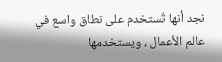نجد أنها تُستخدم على نطاق واسع في عالم الأعمال ، ويستخدمها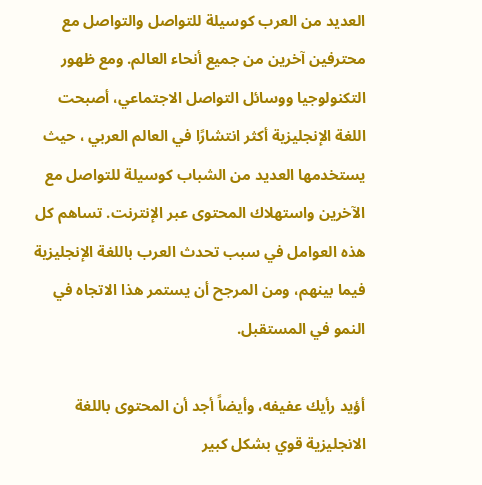العديد من العرب كوسيلة للتواصل والتواصل مع محترفين آخرين من جميع أنحاء العالم. ومع ظهور التكنولوجيا ووسائل التواصل الاجتماعي، أصبحت اللغة الإنجليزية أكثر انتشارًا في العالم العربي ، حيث يستخدمها العديد من الشباب كوسيلة للتواصل مع الآخرين واستهلاك المحتوى عبر الإنترنت. تساهم كل هذه العوامل في سبب تحدث العرب باللغة الإنجليزية فيما بينهم، ومن المرجح أن يستمر هذا الاتجاه في النمو في المستقبل.

أؤيد رأيك عفيفه، وأيضاً أجد أن المحتوى باللغة الانجليزية قوي بشكل كبير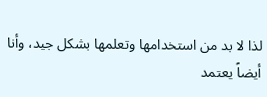لذا لا بد من استخدامها وتعلمها بشكل جيد، وأنا أيضاً يعتمد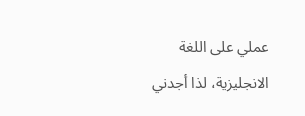عملي على اللغة الانجليزية، لذا أجدني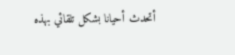أتحدث أحيانا بشكل تلقائي بهذه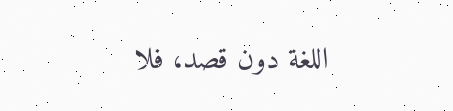اللغة دون قصد، فلا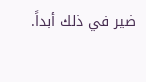ضير في ذلك أبداً.